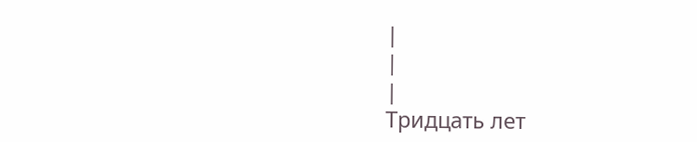|
|
|
Тридцать лет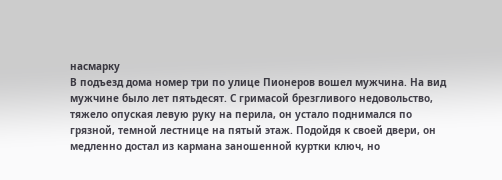насмарку
В подъезд дома номер три по улице Пионеров вошел мужчина. На вид мужчине было лет пятьдесят. С гримасой брезгливого недовольство, тяжело опуская левую руку на перила, он устало поднимался по грязной, темной лестнице на пятый этаж. Подойдя к своей двери, он медленно достал из кармана заношенной куртки ключ, но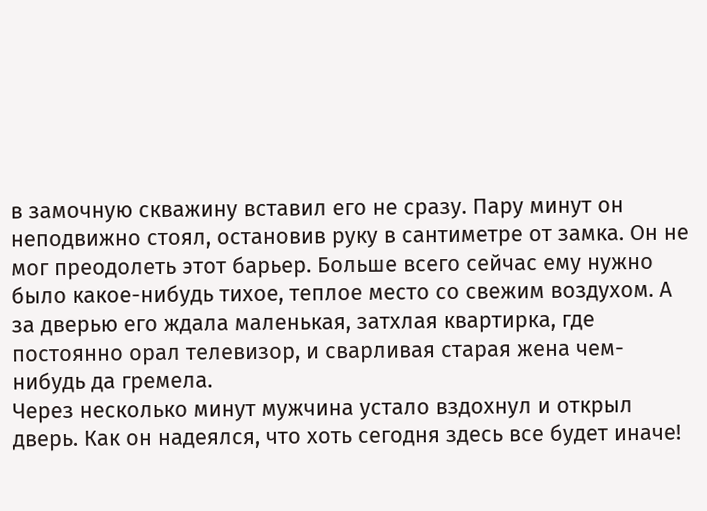в замочную скважину вставил его не сразу. Пару минут он неподвижно стоял, остановив руку в сантиметре от замка. Он не мог преодолеть этот барьер. Больше всего сейчас ему нужно было какое-нибудь тихое, теплое место со свежим воздухом. А за дверью его ждала маленькая, затхлая квартирка, где постоянно орал телевизор, и сварливая старая жена чем-нибудь да гремела.
Через несколько минут мужчина устало вздохнул и открыл дверь. Как он надеялся, что хоть сегодня здесь все будет иначе!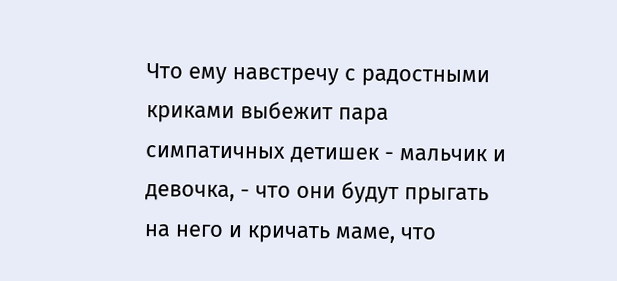Что ему навстречу с радостными криками выбежит пара симпатичных детишек - мальчик и девочка, - что они будут прыгать на него и кричать маме, что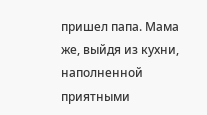пришел папа. Мама же, выйдя из кухни, наполненной приятными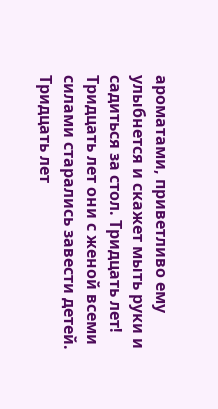ароматами, приветливо ему улыбнется и скажет мыть руки и садиться за стол. Тридцать лет! Тридцать лет они с женой всеми силами старались завести детей. Тридцать лет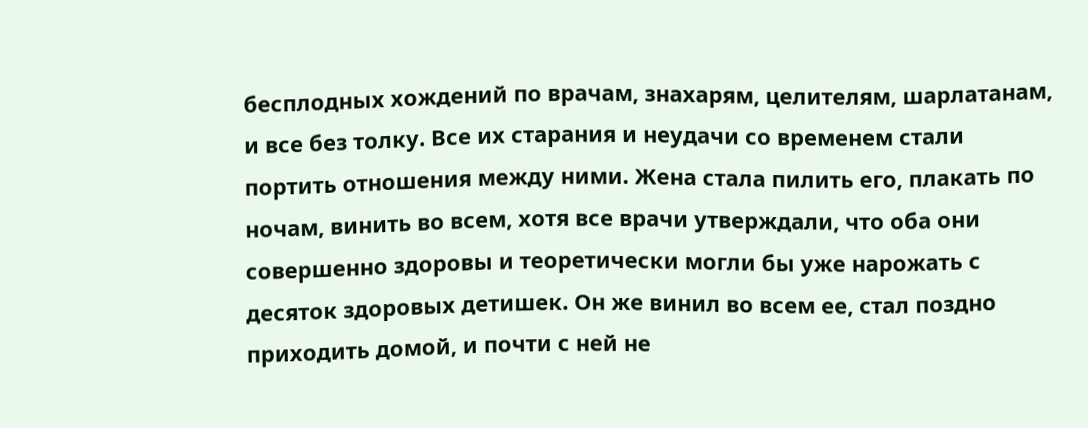бесплодных хождений по врачам, знахарям, целителям, шарлатанам, и все без толку. Все их старания и неудачи со временем стали портить отношения между ними. Жена стала пилить его, плакать по ночам, винить во всем, хотя все врачи утверждали, что оба они совершенно здоровы и теоретически могли бы уже нарожать с десяток здоровых детишек. Он же винил во всем ее, стал поздно приходить домой, и почти с ней не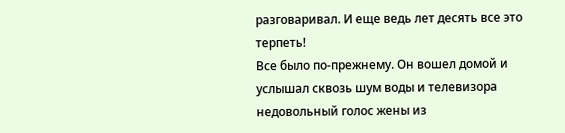разговаривал. И еще ведь лет десять все это терпеть!
Все было по-прежнему. Он вошел домой и услышал сквозь шум воды и телевизора недовольный голос жены из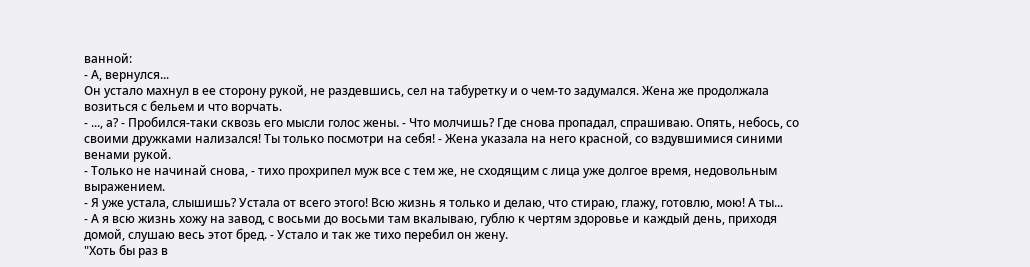ванной:
- А, вернулся...
Он устало махнул в ее сторону рукой, не раздевшись, сел на табуретку и о чем-то задумался. Жена же продолжала возиться с бельем и что ворчать.
- ..., а? - Пробился-таки сквозь его мысли голос жены. - Что молчишь? Где снова пропадал, спрашиваю. Опять, небось, со своими дружками нализался! Ты только посмотри на себя! - Жена указала на него красной, со вздувшимися синими венами рукой.
- Только не начинай снова, - тихо прохрипел муж все с тем же, не сходящим с лица уже долгое время, недовольным выражением.
- Я уже устала, слышишь? Устала от всего этого! Всю жизнь я только и делаю, что стираю, глажу, готовлю, мою! А ты...
- А я всю жизнь хожу на завод, с восьми до восьми там вкалываю, гублю к чертям здоровье и каждый день, приходя домой, слушаю весь этот бред. - Устало и так же тихо перебил он жену.
"Хоть бы раз в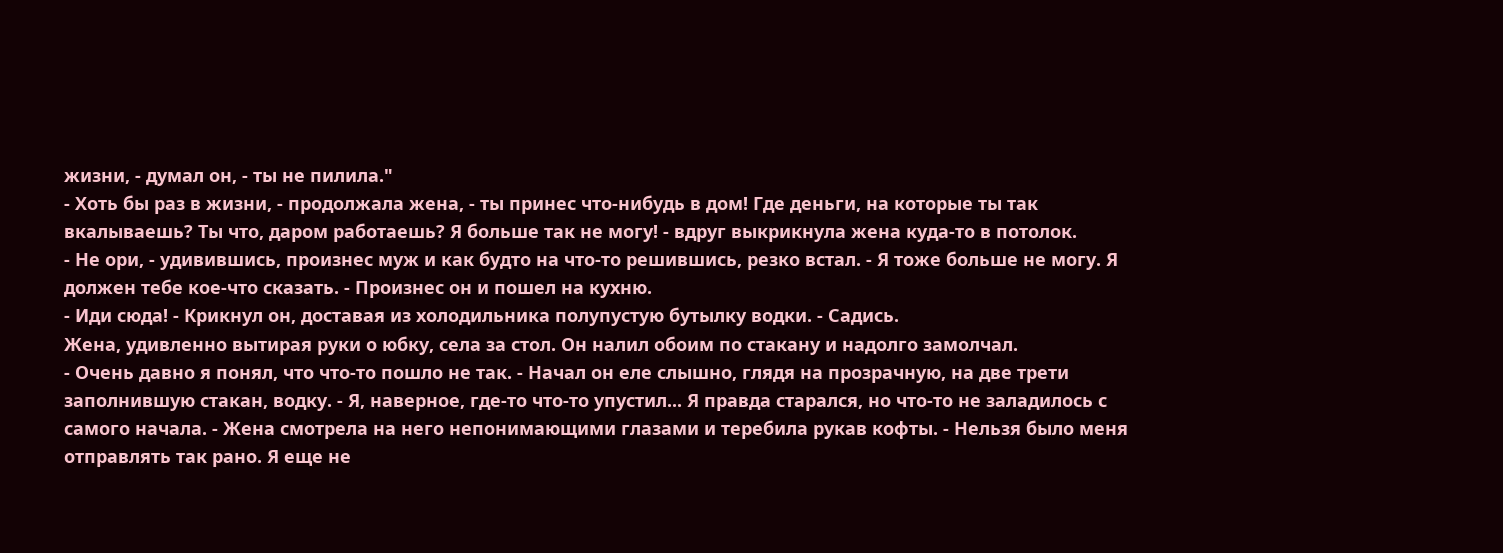жизни, - думал он, - ты не пилила."
- Хоть бы раз в жизни, - продолжала жена, - ты принес что-нибудь в дом! Где деньги, на которые ты так вкалываешь? Ты что, даром работаешь? Я больше так не могу! - вдруг выкрикнула жена куда-то в потолок.
- Не ори, - удивившись, произнес муж и как будто на что-то решившись, резко встал. - Я тоже больше не могу. Я должен тебе кое-что сказать. - Произнес он и пошел на кухню.
- Иди сюда! - Крикнул он, доставая из холодильника полупустую бутылку водки. - Садись.
Жена, удивленно вытирая руки о юбку, села за стол. Он налил обоим по стакану и надолго замолчал.
- Очень давно я понял, что что-то пошло не так. - Начал он еле слышно, глядя на прозрачную, на две трети заполнившую стакан, водку. - Я, наверное, где-то что-то упустил... Я правда старался, но что-то не заладилось с самого начала. - Жена смотрела на него непонимающими глазами и теребила рукав кофты. - Нельзя было меня отправлять так рано. Я еще не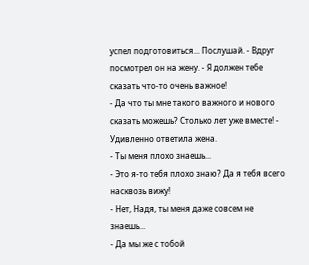успел подготовиться... Послушай. - Вдруг посмотрел он на жену. - Я должен тебе сказать что-то очень важное!
- Да что ты мне такого важного и нового сказать можешь? Столько лет уже вместе! - Удивленно ответила жена.
- Ты меня плохо знаешь...
- Это я-то тебя плохо знаю? Да я тебя всего насквозь вижу!
- Нет, Надя, ты меня даже совсем не знаешь...
- Да мы же с тобой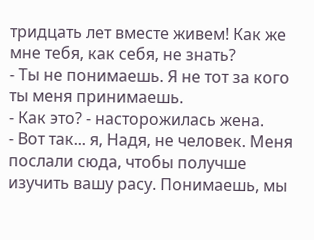тридцать лет вместе живем! Как же мне тебя, как себя, не знать?
- Ты не понимаешь. Я не тот за кого ты меня принимаешь.
- Как это? - насторожилась жена.
- Вот так... я, Надя, не человек. Меня послали сюда, чтобы получше изучить вашу расу. Понимаешь, мы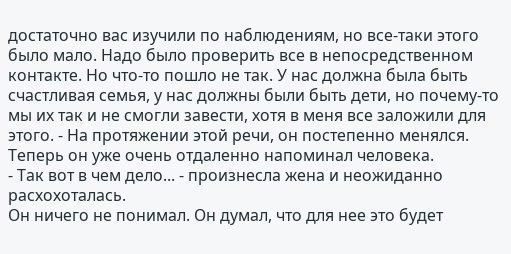достаточно вас изучили по наблюдениям, но все-таки этого было мало. Надо было проверить все в непосредственном контакте. Но что-то пошло не так. У нас должна была быть счастливая семья, у нас должны были быть дети, но почему-то мы их так и не смогли завести, хотя в меня все заложили для этого. - На протяжении этой речи, он постепенно менялся. Теперь он уже очень отдаленно напоминал человека.
- Так вот в чем дело... - произнесла жена и неожиданно расхохоталась.
Он ничего не понимал. Он думал, что для нее это будет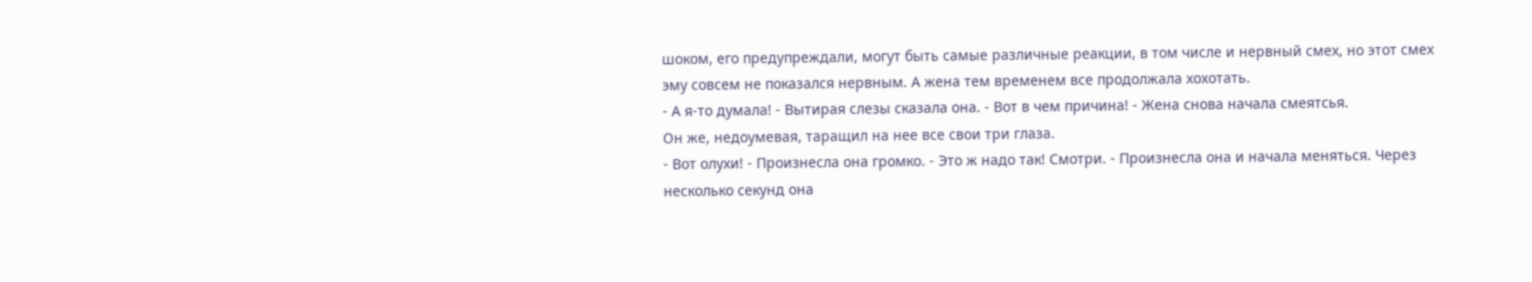шоком, его предупреждали, могут быть самые различные реакции, в том числе и нервный смех, но этот смех эму совсем не показался нервным. А жена тем временем все продолжала хохотать.
- А я-то думала! - Вытирая слезы сказала она. - Вот в чем причина! - Жена снова начала смеятсья.
Он же, недоумевая, таращил на нее все свои три глаза.
- Вот олухи! - Произнесла она громко. - Это ж надо так! Смотри. - Произнесла она и начала меняться. Через несколько секунд она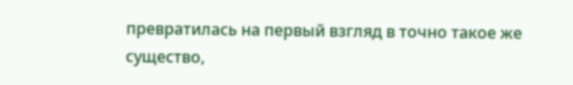превратилась на первый взгляд в точно такое же существо,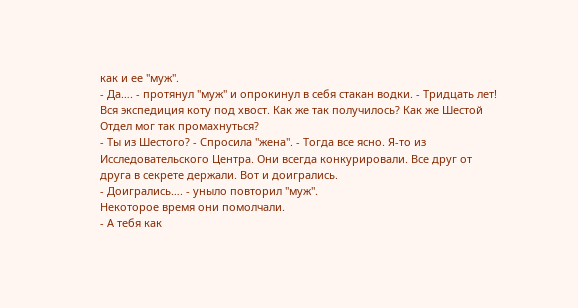как и ее "муж".
- Да…. - протянул "муж" и опрокинул в себя стакан водки. - Тридцать лет! Вся экспедиция коту под хвост. Как же так получилось? Как же Шестой Отдел мог так промахнуться?
- Ты из Шестого? - Спросила "жена". - Тогда все ясно. Я-то из Исследовательского Центра. Они всегда конкурировали. Все друг от друга в секрете держали. Вот и доигрались.
- Доигрались…. - уныло повторил "муж".
Некоторое время они помолчали.
- А тебя как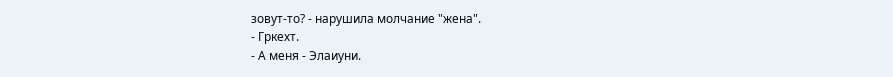зовут-то? - нарушила молчание "жена".
- Гркехт.
- А меня - Элаиуни.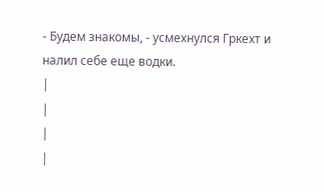- Будем знакомы, - усмехнулся Гркехт и налил себе еще водки.
|
|
|
|